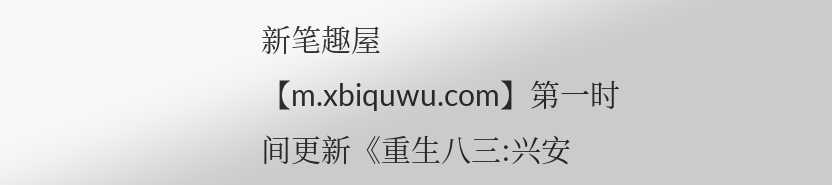新笔趣屋【m.xbiquwu.com】第一时间更新《重生八三:兴安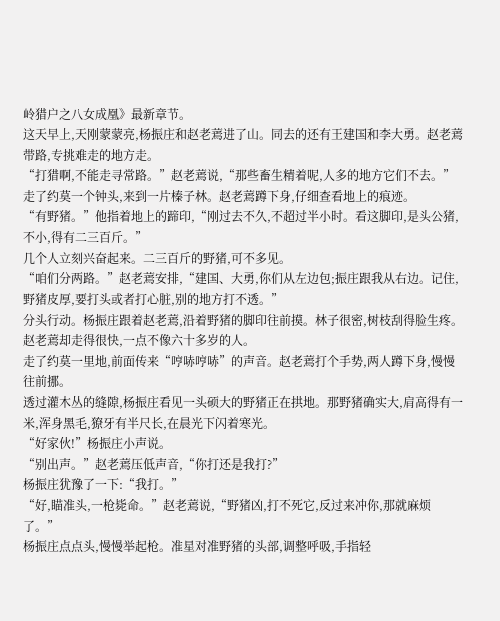岭猎户之八女成凰》最新章节。
这天早上,天刚蒙蒙亮,杨振庄和赵老蔫进了山。同去的还有王建国和李大勇。赵老蔫带路,专挑难走的地方走。
“打猎啊,不能走寻常路。”赵老蔫说,“那些畜生精着呢,人多的地方它们不去。”
走了约莫一个钟头,来到一片榛子林。赵老蔫蹲下身,仔细查看地上的痕迹。
“有野猪。”他指着地上的蹄印,“刚过去不久,不超过半小时。看这脚印,是头公猪,不小,得有二三百斤。”
几个人立刻兴奋起来。二三百斤的野猪,可不多见。
“咱们分两路。”赵老蔫安排,“建国、大勇,你们从左边包;振庄跟我从右边。记住,野猪皮厚,要打头或者打心脏,别的地方打不透。”
分头行动。杨振庄跟着赵老蔫,沿着野猪的脚印往前摸。林子很密,树枝刮得脸生疼。赵老蔫却走得很快,一点不像六十多岁的人。
走了约莫一里地,前面传来“哼哧哼哧”的声音。赵老蔫打个手势,两人蹲下身,慢慢往前挪。
透过灌木丛的缝隙,杨振庄看见一头硕大的野猪正在拱地。那野猪确实大,肩高得有一米,浑身黑毛,獠牙有半尺长,在晨光下闪着寒光。
“好家伙!”杨振庄小声说。
“别出声。”赵老蔫压低声音,“你打还是我打?”
杨振庄犹豫了一下:“我打。”
“好,瞄准头,一枪毙命。”赵老蔫说,“野猪凶,打不死它,反过来冲你,那就麻烦了。”
杨振庄点点头,慢慢举起枪。准星对准野猪的头部,调整呼吸,手指轻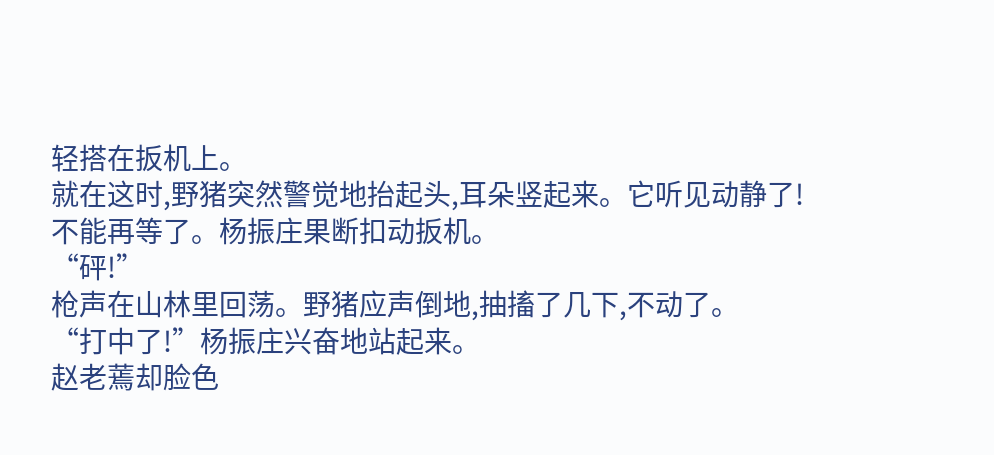轻搭在扳机上。
就在这时,野猪突然警觉地抬起头,耳朵竖起来。它听见动静了!
不能再等了。杨振庄果断扣动扳机。
“砰!”
枪声在山林里回荡。野猪应声倒地,抽搐了几下,不动了。
“打中了!”杨振庄兴奋地站起来。
赵老蔫却脸色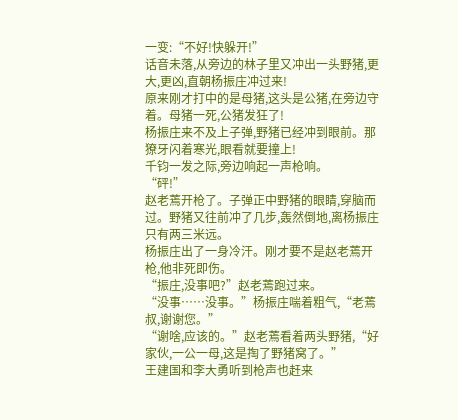一变:“不好!快躲开!”
话音未落,从旁边的林子里又冲出一头野猪,更大,更凶,直朝杨振庄冲过来!
原来刚才打中的是母猪,这头是公猪,在旁边守着。母猪一死,公猪发狂了!
杨振庄来不及上子弹,野猪已经冲到眼前。那獠牙闪着寒光,眼看就要撞上!
千钧一发之际,旁边响起一声枪响。
“砰!”
赵老蔫开枪了。子弹正中野猪的眼睛,穿脑而过。野猪又往前冲了几步,轰然倒地,离杨振庄只有两三米远。
杨振庄出了一身冷汗。刚才要不是赵老蔫开枪,他非死即伤。
“振庄,没事吧?”赵老蔫跑过来。
“没事……没事。”杨振庄喘着粗气,“老蔫叔,谢谢您。”
“谢啥,应该的。”赵老蔫看着两头野猪,“好家伙,一公一母,这是掏了野猪窝了。”
王建国和李大勇听到枪声也赶来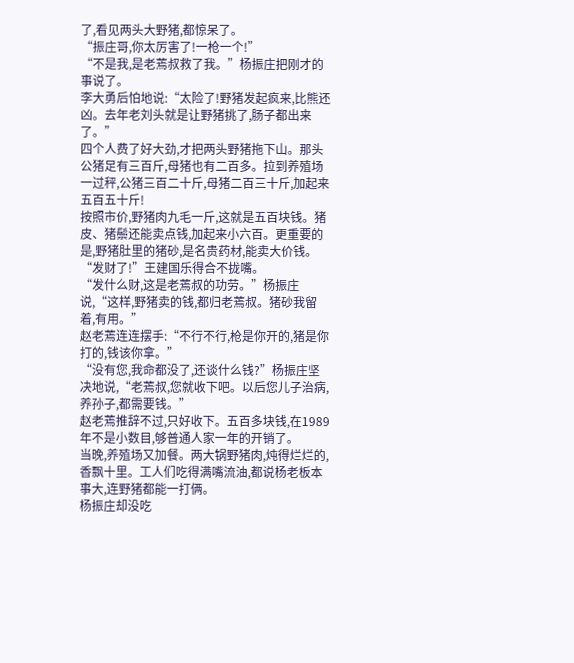了,看见两头大野猪,都惊呆了。
“振庄哥,你太厉害了!一枪一个!”
“不是我,是老蔫叔救了我。”杨振庄把刚才的事说了。
李大勇后怕地说:“太险了!野猪发起疯来,比熊还凶。去年老刘头就是让野猪挑了,肠子都出来了。”
四个人费了好大劲,才把两头野猪拖下山。那头公猪足有三百斤,母猪也有二百多。拉到养殖场一过秤,公猪三百二十斤,母猪二百三十斤,加起来五百五十斤!
按照市价,野猪肉九毛一斤,这就是五百块钱。猪皮、猪鬃还能卖点钱,加起来小六百。更重要的是,野猪肚里的猪砂,是名贵药材,能卖大价钱。
“发财了!”王建国乐得合不拢嘴。
“发什么财,这是老蔫叔的功劳。”杨振庄说,“这样,野猪卖的钱,都归老蔫叔。猪砂我留着,有用。”
赵老蔫连连摆手:“不行不行,枪是你开的,猪是你打的,钱该你拿。”
“没有您,我命都没了,还谈什么钱?”杨振庄坚决地说,“老蔫叔,您就收下吧。以后您儿子治病,养孙子,都需要钱。”
赵老蔫推辞不过,只好收下。五百多块钱,在1989年不是小数目,够普通人家一年的开销了。
当晚,养殖场又加餐。两大锅野猪肉,炖得烂烂的,香飘十里。工人们吃得满嘴流油,都说杨老板本事大,连野猪都能一打俩。
杨振庄却没吃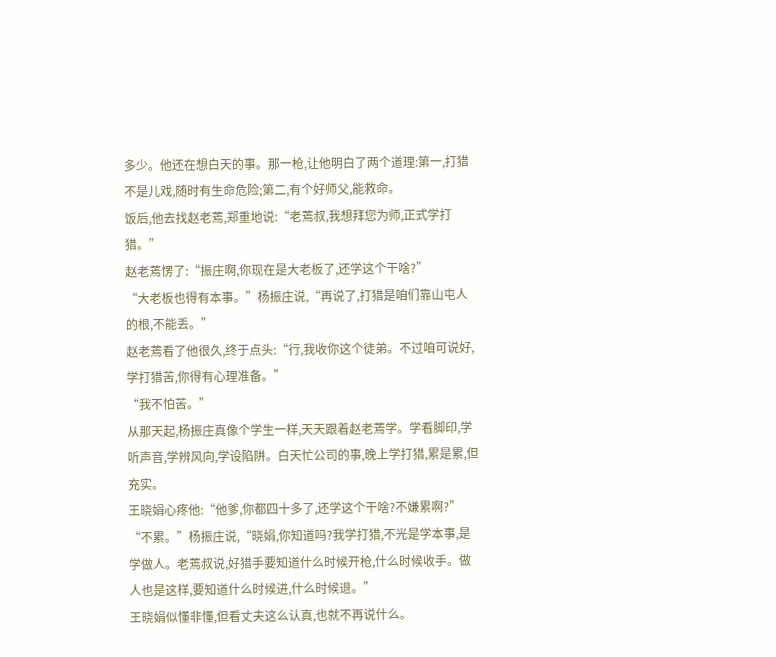多少。他还在想白天的事。那一枪,让他明白了两个道理:第一,打猎不是儿戏,随时有生命危险;第二,有个好师父,能救命。
饭后,他去找赵老蔫,郑重地说:“老蔫叔,我想拜您为师,正式学打猎。”
赵老蔫愣了:“振庄啊,你现在是大老板了,还学这个干啥?”
“大老板也得有本事。”杨振庄说,“再说了,打猎是咱们靠山屯人的根,不能丢。”
赵老蔫看了他很久,终于点头:“行,我收你这个徒弟。不过咱可说好,学打猎苦,你得有心理准备。”
“我不怕苦。”
从那天起,杨振庄真像个学生一样,天天跟着赵老蔫学。学看脚印,学听声音,学辨风向,学设陷阱。白天忙公司的事,晚上学打猎,累是累,但充实。
王晓娟心疼他:“他爹,你都四十多了,还学这个干啥?不嫌累啊?”
“不累。”杨振庄说,“晓娟,你知道吗?我学打猎,不光是学本事,是学做人。老蔫叔说,好猎手要知道什么时候开枪,什么时候收手。做人也是这样,要知道什么时候进,什么时候退。”
王晓娟似懂非懂,但看丈夫这么认真,也就不再说什么。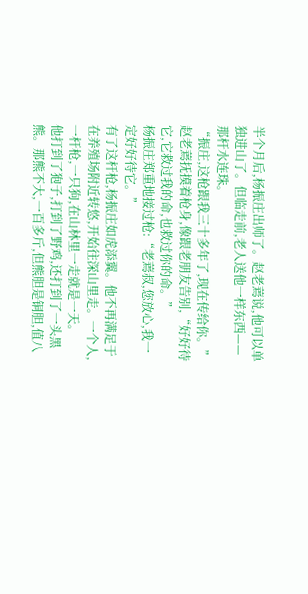半个月后,杨振庄出师了。赵老蔫说,他可以单独进山了。但临走前,老人送他一样东西——那杆水连珠。
“振庄,这枪跟我三十多年了,现在传给你。”赵老蔫抚摸着枪身,像跟老朋友告别,“好好待它,它救过我的命,也救过你的命。”
杨振庄郑重地接过枪:“老蔫叔,您放心,我一定好好待它。”
有了这杆枪,杨振庄如虎添翼。他不再满足于在养殖场附近转悠,开始往深山里走。一个人,一杆枪,一只狗,在山林里一走就是一天。
他打到了狍子,打到了野鸡,还打到了一头黑熊。那熊不大,一百多斤,但熊胆是铜胆,值八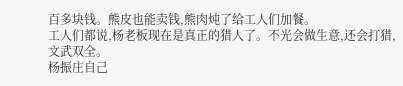百多块钱。熊皮也能卖钱,熊肉炖了给工人们加餐。
工人们都说,杨老板现在是真正的猎人了。不光会做生意,还会打猎,文武双全。
杨振庄自己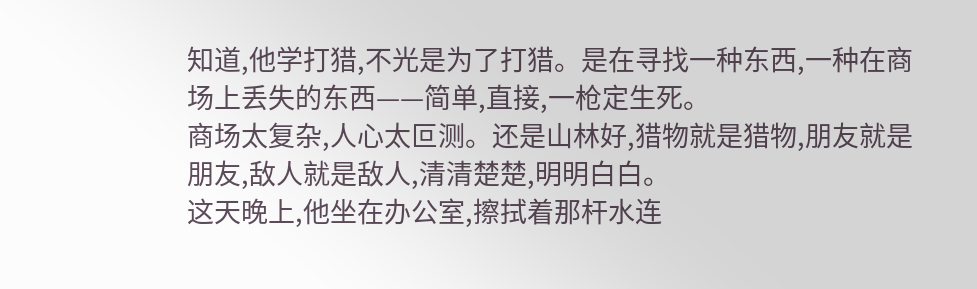知道,他学打猎,不光是为了打猎。是在寻找一种东西,一种在商场上丢失的东西——简单,直接,一枪定生死。
商场太复杂,人心太叵测。还是山林好,猎物就是猎物,朋友就是朋友,敌人就是敌人,清清楚楚,明明白白。
这天晚上,他坐在办公室,擦拭着那杆水连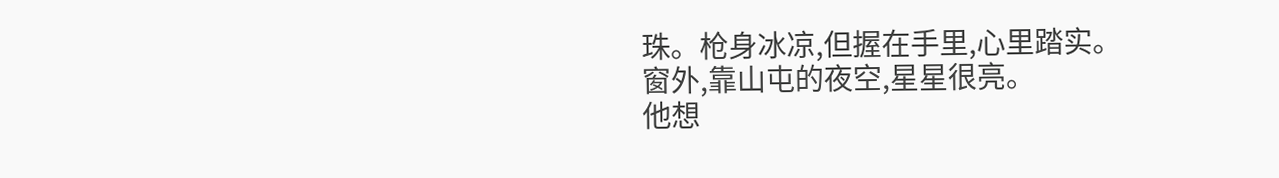珠。枪身冰凉,但握在手里,心里踏实。
窗外,靠山屯的夜空,星星很亮。
他想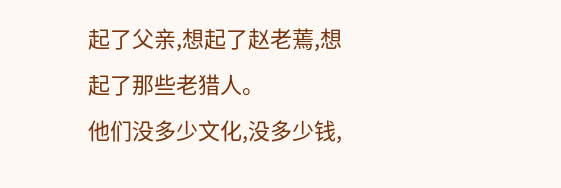起了父亲,想起了赵老蔫,想起了那些老猎人。
他们没多少文化,没多少钱,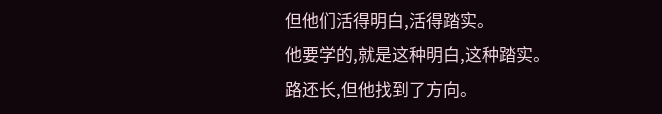但他们活得明白,活得踏实。
他要学的,就是这种明白,这种踏实。
路还长,但他找到了方向。